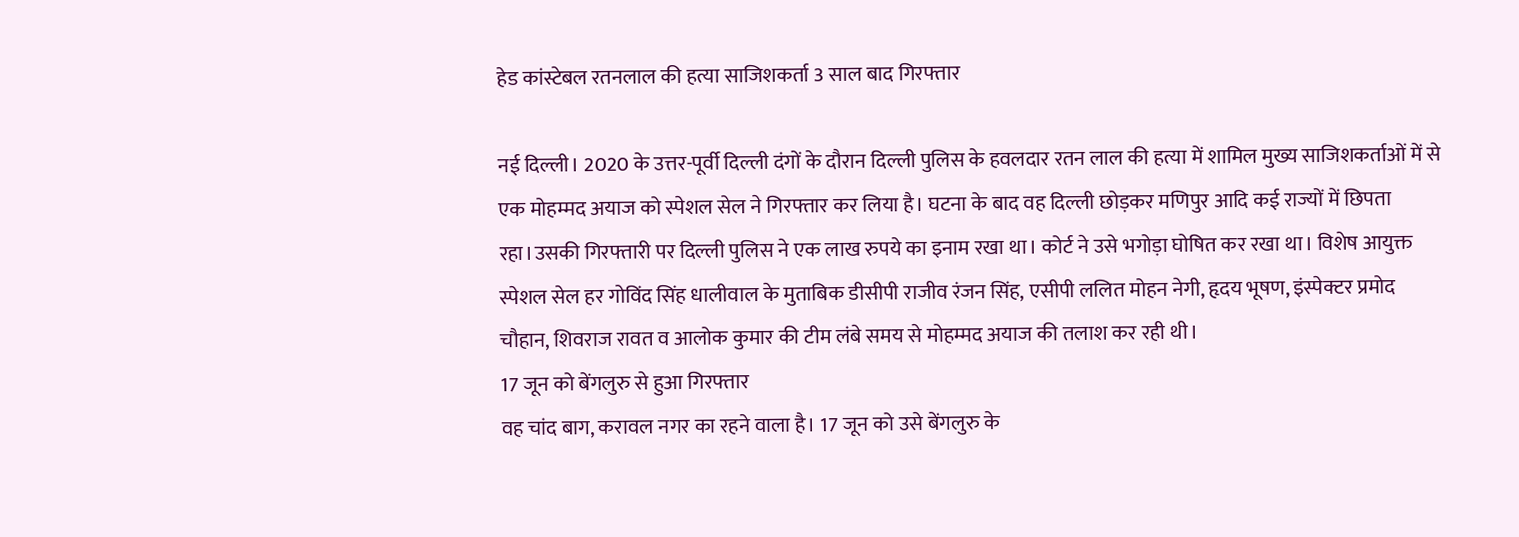हेड कांस्टेबल रतनलाल की हत्या साजिशकर्ता 3 साल बाद गिरफ्तार

नई दिल्ली। 2020 के उत्तर-पूर्वी दिल्ली दंगों के दौरान दिल्ली पुलिस के हवलदार रतन लाल की हत्या में शामिल मुख्य साजिशकर्ताओं में से एक मोहम्मद अयाज को स्पेशल सेल ने गिरफ्तार कर लिया है। घटना के बाद वह दिल्ली छोड़कर मणिपुर आदि कई राज्यों में छिपता रहा।उसकी गिरफ्तारी पर दिल्ली पुलिस ने एक लाख रुपये का इनाम रखा था। कोर्ट ने उसे भगोड़ा घोषित कर रखा था। विशेष आयुक्त स्पेशल सेल हर गोविंद सिंह धालीवाल के मुताबिक डीसीपी राजीव रंजन सिंह, एसीपी ललित मोहन नेगी, हृदय भूषण, इंस्पेक्टर प्रमोद चौहान, शिवराज रावत व आलोक कुमार की टीम लंबे समय से मोहम्मद अयाज की तलाश कर रही थी।
17 जून को बेंगलुरु से हुआ गिरफ्तार
वह चांद बाग, करावल नगर का रहने वाला है। 17 जून को उसे बेंगलुरु के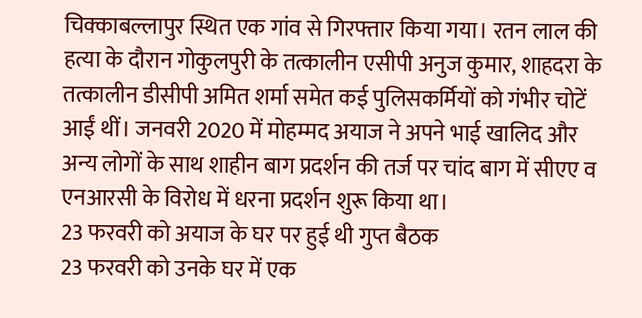चिक्काबल्लापुर स्थित एक गांव से गिरफ्तार किया गया। रतन लाल की हत्या के दौरान गोकुलपुरी के तत्कालीन एसीपी अनुज कुमार, शाहदरा के तत्कालीन डीसीपी अमित शर्मा समेत कई पुलिसकर्मियों को गंभीर चोटें आईं थीं। जनवरी 2020 में मोहम्मद अयाज ने अपने भाई खालिद और अन्य लोगों के साथ शाहीन बाग प्रदर्शन की तर्ज पर चांद बाग में सीएए व एनआरसी के विरोध में धरना प्रदर्शन शुरू किया था।
23 फरवरी को अयाज के घर पर हुई थी गुप्त बैठक
23 फरवरी को उनके घर में एक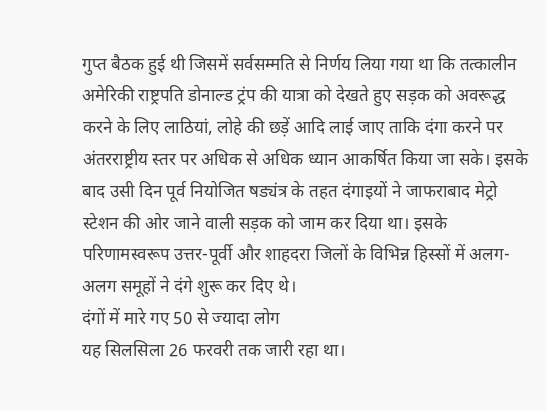गुप्त बैठक हुई थी जिसमें सर्वसम्मति से निर्णय लिया गया था कि तत्कालीन अमेरिकी राष्ट्रपति डोनाल्ड ट्रंप की यात्रा को देखते हुए सड़क को अवरूद्ध करने के लिए लाठियां, लोहे की छड़ें आदि लाई जाए ताकि दंगा करने पर अंतरराष्ट्रीय स्तर पर अधिक से अधिक ध्यान आकर्षित किया जा सके। इसके बाद उसी दिन पूर्व नियोजित षड्यंत्र के तहत दंगाइयों ने जाफराबाद मेट्रो स्टेशन की ओर जाने वाली सड़क को जाम कर दिया था। इसके परिणामस्वरूप उत्तर-पूर्वी और शाहदरा जिलों के विभिन्न हिस्सों में अलग-अलग समूहों ने दंगे शुरू कर दिए थे।
दंगों में मारे गए 50 से ज्यादा लोग
यह सिलसिला 26 फरवरी तक जारी रहा था।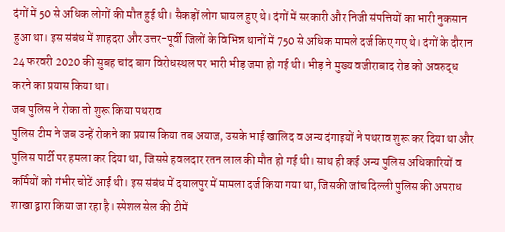दंगों में 50 से अधिक लोगों की मौत हुई थी। सैकड़ों लोग घायल हुए थे। दंगों में सरकारी और निजी संपत्तियों का भारी नुकसान हुआ था। इस संबंध में शाहदरा और उत्तर-पूर्वी जिलों के विभिन्न थानों में 750 से अधिक मामले दर्ज किए गए थे। दंगों के दौरान 24 फरवरी 2020 की सुबह चांद बाग विरोधस्थल पर भारी भीड़ जमा हो गई थी। भीड़ ने मुख्य वजीराबाद रोड को अवरुद्ध करने का प्रयास किया था।
जब पुलिस ने रोका तो शुरू किया पथराव
पुलिस टीम ने जब उन्हें रोकने का प्रयास किया तब अयाज, उसके भाई खालिद व अन्य दंगाइयों ने पथराव शुरू कर दिया था और पुलिस पार्टी पर हमला कर दिया था, जिससे हवलदार रतन लाल की मौत हो गई थी। साथ ही कई अन्य पुलिस अधिकारियों व कर्मियों को गंभीर चोटें आईं थी। इस संबंध में दयालपुर में मामला दर्ज किया गया था, जिसकी जांच दिल्ली पुलिस की अपराध शाखा द्वारा किया जा रहा है। स्पेशल सेल की टीमें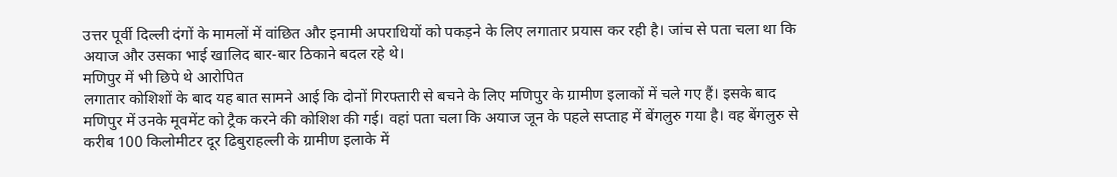उत्तर पूर्वी दिल्ली दंगों के मामलों में वांछित और इनामी अपराधियों को पकड़ने के लिए लगातार प्रयास कर रही है। जांच से पता चला था कि अयाज और उसका भाई खालिद बार-बार ठिकाने बदल रहे थे।
मणिपुर में भी छिपे थे आरोपित
लगातार कोशिशों के बाद यह बात सामने आई कि दोनों गिरफ्तारी से बचने के लिए मणिपुर के ग्रामीण इलाकों में चले गए हैं। इसके बाद मणिपुर में उनके मूवमेंट को ट्रैक करने की कोशिश की गई। वहां पता चला कि अयाज जून के पहले सप्ताह में बेंगलुरु गया है। वह बेंगलुरु से करीब 100 किलोमीटर दूर ढिबुराहल्ली के ग्रामीण इलाके में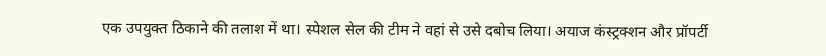एक उपयुक्त ठिकाने की तलाश में था। स्पेशल सेल की टीम ने वहां से उसे दबोच लिया। अयाज कंस्ट्रक्शन और प्रॉपर्टी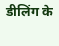डीलिंग के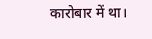कारोबार में था।